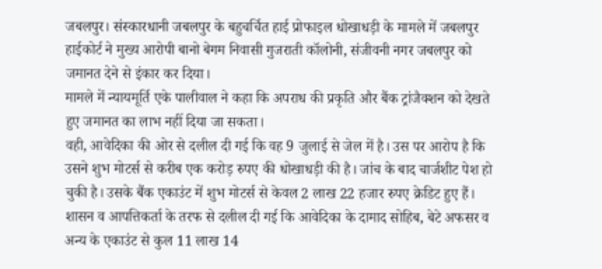जबलपुर। संस्कारधानी जबलपुर के बहुचर्चित हाई प्रोफाइल धोखाधड़ी के मामले में जबलपुर हाईकोर्ट ने मुख्य आरोपी बानो बेगम निवासी गुजराती कॉलोनी, संजीवनी नगर जबलपुर को जमानत देने से इंकार कर दिया।
मामले में न्यायमूर्ति एके पालीवाल ने कहा कि अपराध की प्रकृति और बैंक ट्रांजैक्शन को देखते हुए जमानत का लाभ नहीं दिया जा सकता।
वही, आवेदिका की ओर से दलील दी गई कि वह 9 जुलाई से जेल में है। उस पर आरोप है कि उसने शुभ मोटर्स से करीब एक करोड़ रुपए की धोखाधड़ी की है। जांच के बाद चार्जशीट पेश हो चुकी है। उसके बैंक एकाउंट में शुभ मोटर्स से केवल 2 लाख 22 हजार रुपए क्रेडिट हुए हैं।
शासन व आपत्तिकर्ता के तरफ से दलील दी गई कि आवेदिका के दामाद सोहिब, बेटे अफसर व अन्य के एकाउंट से कुल 11 लाख 14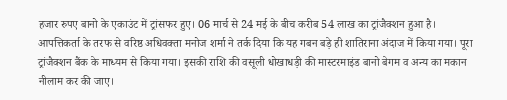हजार रुपए बानो के एकाउंट में ट्रांसफर हुए। 06 मार्च से 24 मई के बीच करीब 54 लाख का ट्रांजैक्शन हुआ है।
आपत्तिकर्ता के तरफ से वरिष्ठ अधिवक्ता मनोज शर्मा ने तर्क दिया कि यह गबन बड़े ही शातिराना अंदाज में किया गया। पूरा ट्रांजैक्शन बैंक के माध्यम से किया गया। इसकी राशि की वसूली धोखाधड़ी की मास्टरमाइंड बानो बेगम व अन्य का मकान नीलाम कर की जाए।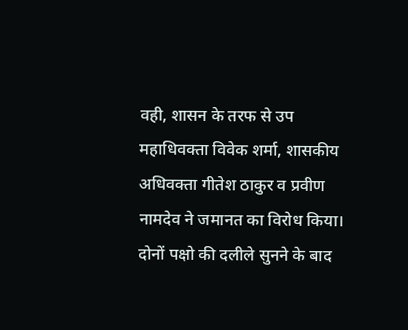वही, शासन के तरफ से उप महाधिवक्ता विवेक शर्मा, शासकीय अधिवक्ता गीतेश ठाकुर व प्रवीण नामदेव ने जमानत का विरोध किया।
दोनों पक्षो की दलीले सुनने के बाद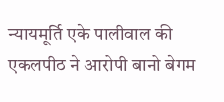न्यायमूर्ति एके पालीवाल की एकलपीठ ने आरोपी बानो बेगम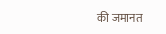की जमानत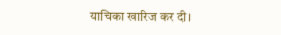याचिका खारिज कर दी।